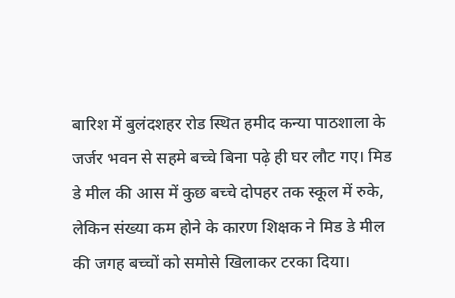बारिश में बुलंदशहर रोड स्थित हमीद कन्या पाठशाला के जर्जर भवन से सहमे बच्चे बिना पढ़े ही घर लौट गए। मिड डे मील की आस में कुछ बच्चे दोपहर तक स्कूल में रुके, लेकिन संख्या कम होने के कारण शिक्षक ने मिड डे मील की जगह बच्चों को समोसे खिलाकर टरका दिया।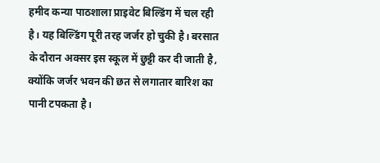हमीद कन्या पाठशाला प्राइवेट बिल्डिंग में चल रही है। यह बिल्डिंग पूरी तरह जर्जर हो चुकी है। बरसात के दौरान अक्सर इस स्कूल में छुट्टी कर दी जाती है, क्योंकि जर्जर भवन की छत से लगातार बारिश का पानी टपकता है।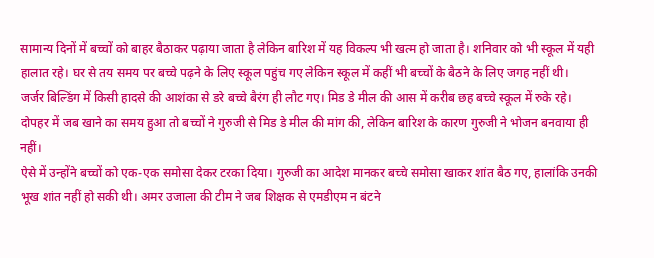सामान्य दिनों में बच्चों को बाहर बैठाकर पढ़ाया जाता है लेकिन बारिश में यह विकल्प भी खत्म हो जाता है। शनिवार को भी स्कूल में यही हालात रहे। घर से तय समय पर बच्चे पढ़ने के लिए स्कूल पहुंच गए लेकिन स्कूल में कहीं भी बच्चों के बैठने के लिए जगह नहीं थी।
जर्जर बिल्डिंग में किसी हादसे की आशंका से डरे बच्चे बैरंग ही लौट गए। मिड डे मील की आस में करीब छह बच्चे स्कूल में रुके रहे। दोपहर में जब खाने का समय हुआ तो बच्चों ने गुरुजी से मिड डे मील की मांग की, लेकिन बारिश के कारण गुरुजी ने भोजन बनवाया ही नहीं।
ऐसे में उन्होंने बच्चों को एक-एक समोसा देकर टरका दिया। गुरुजी का आदेश मानकर बच्चे समोसा खाकर शांत बैठ गए, हालांकि उनकी भूख शांत नहीं हो सकी थी। अमर उजाला की टीम ने जब शिक्षक से एमडीएम न बंटने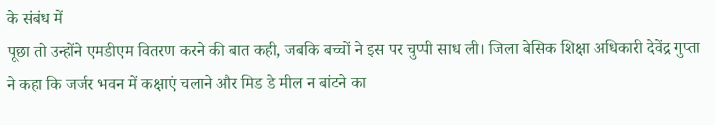के संबंध में
पूछा तो उन्होंने एमडीएम वितरण करने की बात कही, जबकि बच्चों ने इस पर चुप्पी साध ली। जिला बेसिक शिक्षा अधिकारी देवेंद्र गुप्ता ने कहा कि जर्जर भवन में कक्षाएं चलाने और मिड डे मील न बांटने का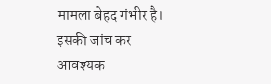मामला बेहद गंभीर है। इसकी जांच कर आवश्यक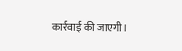कार्रवाई की जाएगी।